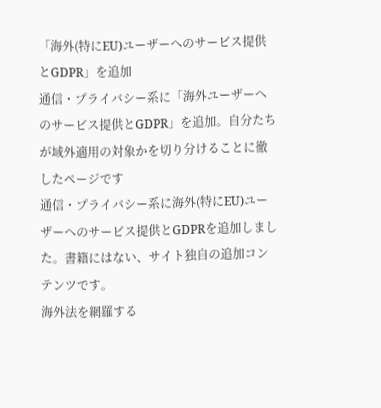「海外(特にEU)ユーザーへのサービス提供とGDPR」を追加
通信・プライバシー系に「海外ユーザーへのサービス提供とGDPR」を追加。自分たちが域外適用の対象かを切り分けることに徹したページです
通信・プライバシー系に海外(特にEU)ユーザーへのサービス提供とGDPRを追加しました。書籍にはない、サイト独自の追加コンテンツです。
海外法を網羅する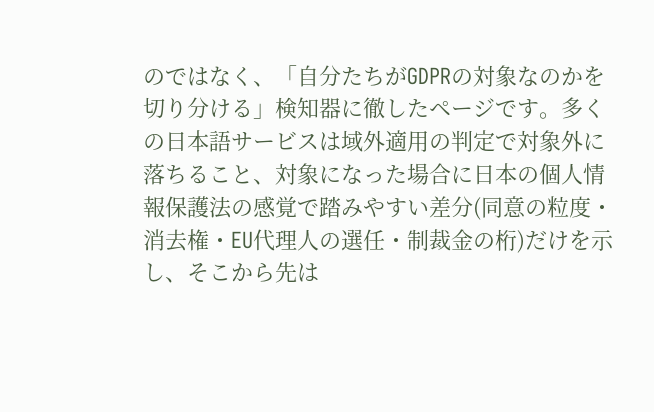のではなく、「自分たちがGDPRの対象なのかを切り分ける」検知器に徹したページです。多くの日本語サービスは域外適用の判定で対象外に落ちること、対象になった場合に日本の個人情報保護法の感覚で踏みやすい差分(同意の粒度・消去権・EU代理人の選任・制裁金の桁)だけを示し、そこから先は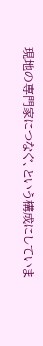現地の専門家につなぐ、という構成にしていま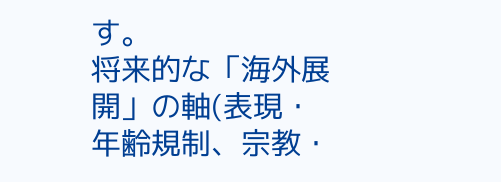す。
将来的な「海外展開」の軸(表現・年齢規制、宗教・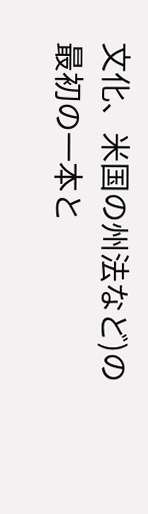文化、米国の州法など)の最初の一本と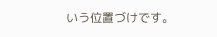いう位置づけです。